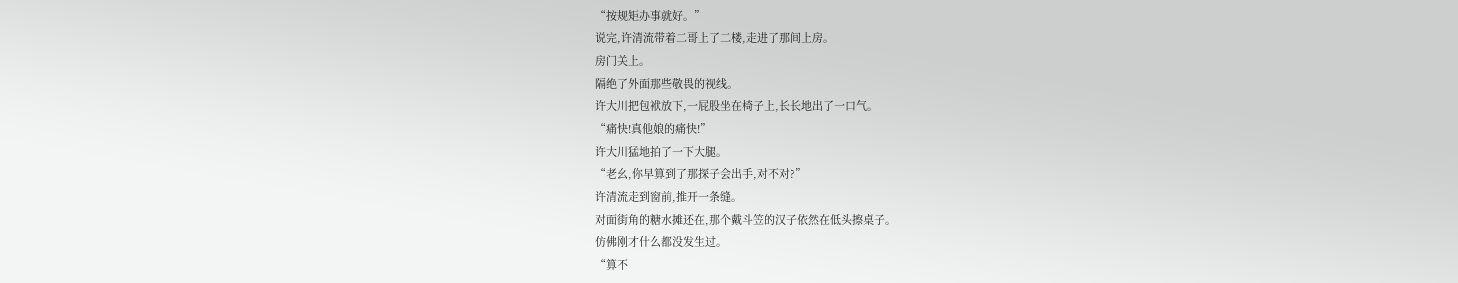“按规矩办事就好。”
说完,许清流带着二哥上了二楼,走进了那间上房。
房门关上。
隔绝了外面那些敬畏的视线。
许大川把包袱放下,一屁股坐在椅子上,长长地出了一口气。
“痛快!真他娘的痛快!”
许大川猛地拍了一下大腿。
“老幺,你早算到了那探子会出手,对不对?”
许清流走到窗前,推开一条缝。
对面街角的糖水摊还在,那个戴斗笠的汉子依然在低头擦桌子。
仿佛刚才什么都没发生过。
“算不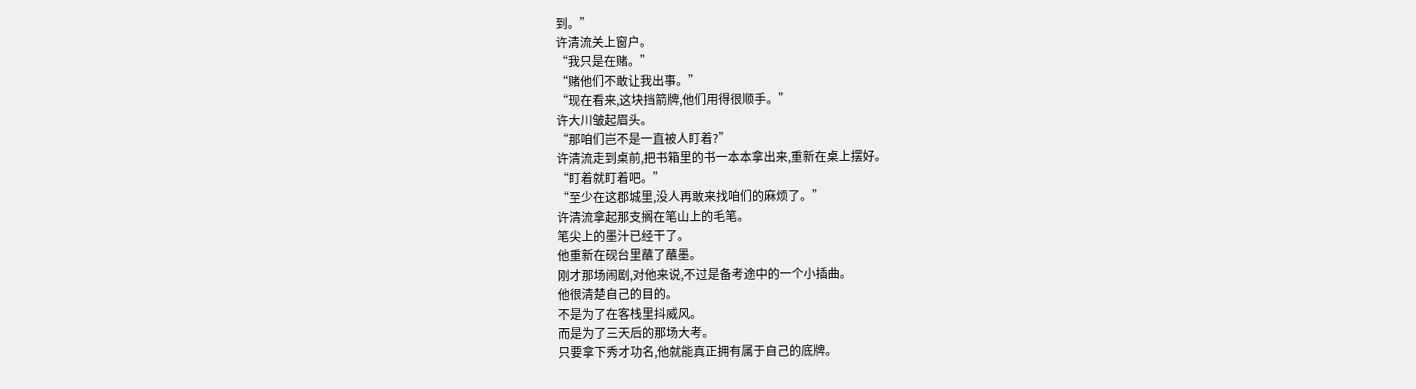到。”
许清流关上窗户。
“我只是在赌。”
“赌他们不敢让我出事。”
“现在看来,这块挡箭牌,他们用得很顺手。”
许大川皱起眉头。
“那咱们岂不是一直被人盯着?”
许清流走到桌前,把书箱里的书一本本拿出来,重新在桌上摆好。
“盯着就盯着吧。”
“至少在这郡城里,没人再敢来找咱们的麻烦了。”
许清流拿起那支搁在笔山上的毛笔。
笔尖上的墨汁已经干了。
他重新在砚台里蘸了蘸墨。
刚才那场闹剧,对他来说,不过是备考途中的一个小插曲。
他很清楚自己的目的。
不是为了在客栈里抖威风。
而是为了三天后的那场大考。
只要拿下秀才功名,他就能真正拥有属于自己的底牌。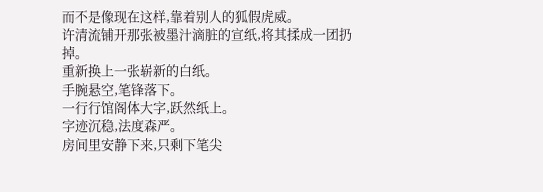而不是像现在这样,靠着别人的狐假虎威。
许清流铺开那张被墨汁滴脏的宣纸,将其揉成一团扔掉。
重新换上一张崭新的白纸。
手腕悬空,笔锋落下。
一行行馆阁体大字,跃然纸上。
字迹沉稳,法度森严。
房间里安静下来,只剩下笔尖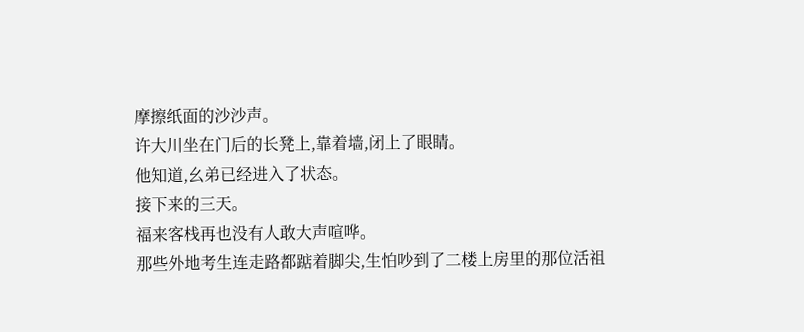摩擦纸面的沙沙声。
许大川坐在门后的长凳上,靠着墙,闭上了眼睛。
他知道,幺弟已经进入了状态。
接下来的三天。
福来客栈再也没有人敢大声喧哗。
那些外地考生连走路都踮着脚尖,生怕吵到了二楼上房里的那位活祖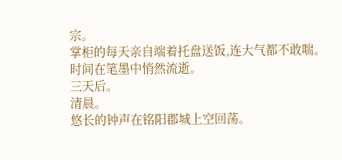宗。
掌柜的每天亲自端着托盘送饭,连大气都不敢喘。
时间在笔墨中悄然流逝。
三天后。
清晨。
悠长的钟声在铭阳郡城上空回荡。